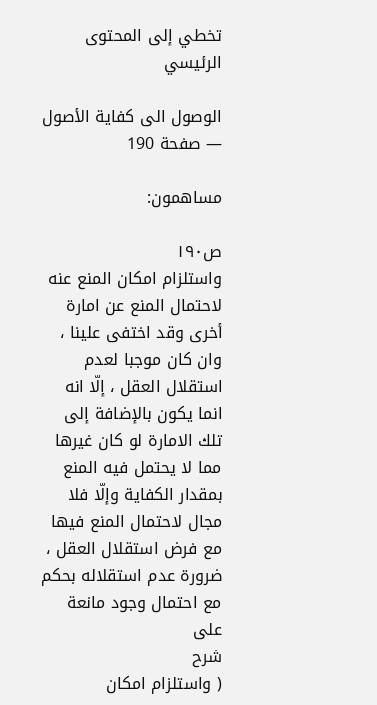تخطي إلى المحتوى الرئيسي

الوصول الى كفاية الأصول — صفحة 190

مساهمون:

ص١٩٠
واستلزام امكان المنع عنه لاحتمال المنع عن امارة أخرى وقد اختفى علينا ، وان كان موجبا لعدم استقلال العقل ، إلّا انه انما يكون بالإضافة إلى تلك الامارة لو كان غيرها مما لا يحتمل فيه المنع بمقدار الكفاية وإلّا فلا مجال لاحتمال المنع فيها مع فرض استقلال العقل ، ضرورة عدم استقلاله بحكم مع احتمال وجود مانعة على
شرح
( واستلزام امكان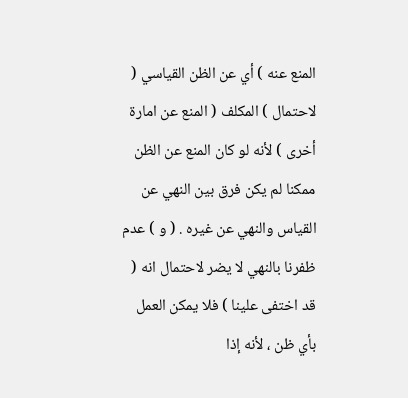المنع عنه ) أي عن الظن القياسي ( لاحتمال ) المكلف ( المنع عن امارة أخرى ) لأنه لو كان المنع عن الظن ممكنا لم يكن فرق بين النهي عن القياس والنهي عن غيره . ( و ) عدم ظفرنا بالنهي لا يضر لاحتمال انه ( قد اختفى علينا ) فلا يمكن العمل بأي ظن ، لأنه إذا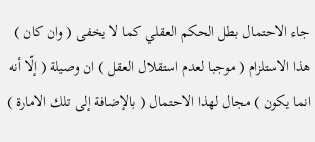جاء الاحتمال بطل الحكم العقلي كما لا يخفى ( وان كان ) هذا الاستلزام ( موجبا لعدم استقلال العقل ) ان وصيلة ( إلّا أنه انما يكون ) مجال لهذا الاحتمال ( بالإضافة إلى تلك الامارة )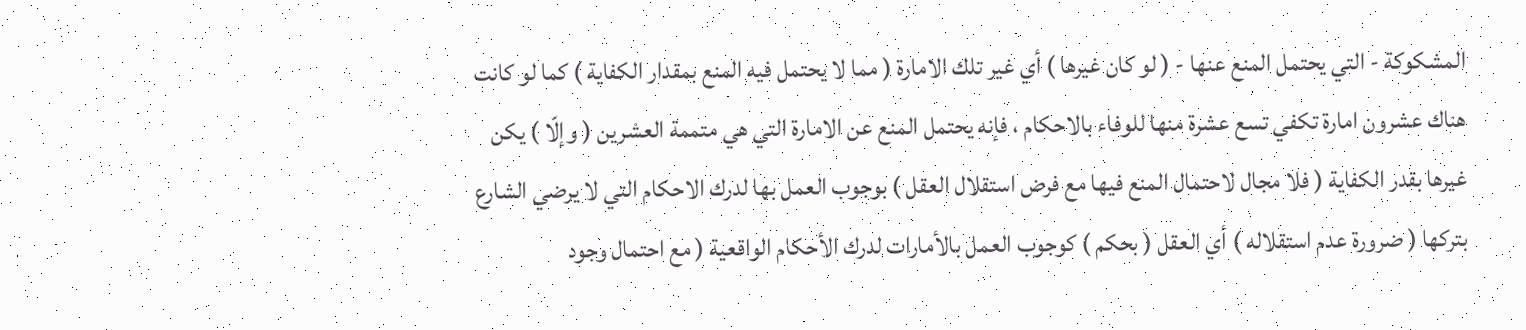المشكوكة - التي يحتمل المنع عنها - ( لو كان غيرها ) أي غير تلك الامارة ( مما لا يحتمل فيه المنع بمقدار الكفاية ) كما لو كانت هناك عشرون امارة تكفي تسع عشرة منها للوفاء بالاحكام ، فإنه يحتمل المنع عن الامارة التي هي متممة العشرين ( وإلّا ) يكن غيرها بقدر الكفاية ( فلا مجال لاحتمال المنع فيها مع فرض استقلال العقل ) بوجوب العمل بها لدرك الاحكام التي لا يرضي الشارع بتركها ( ضرورة عدم استقلاله ) أي العقل ( بحكم ) كوجوب العمل بالأمارات لدرك الأحكام الواقعية ( مع احتمال وجود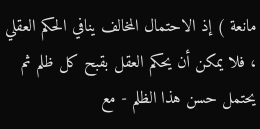مانعة ) إذ الاحتمال المخالف ينافي الحكم العقلي ، فلا يمكن أن يحكم العقل بقبح كل ظلم ثم يحتمل حسن هذا الظلم - مع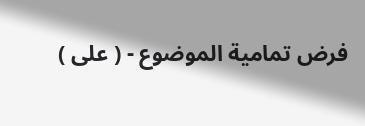فرض تمامية الموضوع - ( على )